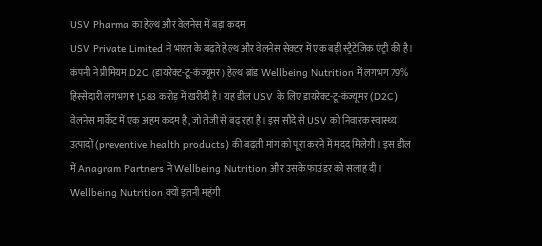USV Pharma का हेल्थ और वेलनेस में बड़ा कदम
USV Private Limited ने भारत के बढ़ते हेल्थ और वेलनेस सेक्टर में एक बड़ी स्ट्रैटेजिक एंट्री की है। कंपनी ने प्रीमियम D2C (डायरेक्ट-टू-कंज्यूमर) हेल्थ ब्रांड Wellbeing Nutrition में लगभग 79% हिस्सेदारी लगभग ₹1,583 करोड़ में खरीदी है। यह डील USV के लिए डायरेक्ट-टू-कंज्यूमर (D2C) वेलनेस मार्केट में एक अहम कदम है, जो तेजी से बढ़ रहा है। इस सौदे से USV को निवारक स्वास्थ्य उत्पादों (preventive health products) की बढ़ती मांग को पूरा करने में मदद मिलेगी। इस डील में Anagram Partners ने Wellbeing Nutrition और उसके फाउंडर को सलाह दी।
Wellbeing Nutrition क्यों इतनी महंगी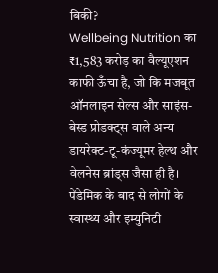बिकी?
Wellbeing Nutrition का ₹1,583 करोड़ का वैल्यूएशन काफी ऊँचा है, जो कि मजबूत ऑनलाइन सेल्स और साइंस-बेस्ड प्रोडक्ट्स वाले अन्य डायरेक्ट-टू-कंज्यूमर हेल्थ और वेलनेस ब्रांड्स जैसा ही है। पेंडेमिक के बाद से लोगों के स्वास्थ्य और इम्युनिटी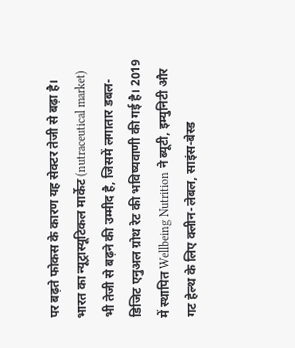पर बढ़ते फोकस के कारण यह सेक्टर तेजी से बढ़ा है। भारत का न्यूट्रास्यूटिकल मार्केट (nutraceutical market) भी तेजी से बढ़ने की उम्मीद है, जिसमें लगातार डबल-डिजिट एनुअल ग्रोथ रेट की भविष्यवाणी की गई है। 2019 में स्थापित Wellbeing Nutrition ने ब्यूटी, इम्युनिटी और गट हेल्थ के लिए क्लीन-लेबल, साइंस-बेस्ड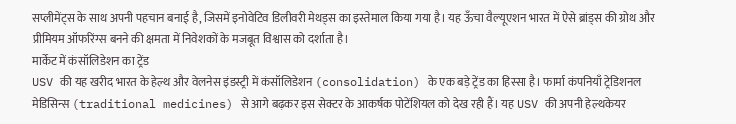सप्लीमेंट्स के साथ अपनी पहचान बनाई है, जिसमें इनोवेटिव डिलीवरी मेथड्स का इस्तेमाल किया गया है। यह ऊँचा वैल्यूएशन भारत में ऐसे ब्रांड्स की ग्रोथ और प्रीमियम ऑफरिंग्स बनने की क्षमता में निवेशकों के मजबूत विश्वास को दर्शाता है।
मार्केट में कंसॉलिडेशन का ट्रेंड
USV की यह खरीद भारत के हेल्थ और वेलनेस इंडस्ट्री में कंसॉलिडेशन (consolidation) के एक बड़े ट्रेंड का हिस्सा है। फार्मा कंपनियाँ ट्रेडिशनल मेडिसिन्स (traditional medicines) से आगे बढ़कर इस सेक्टर के आकर्षक पोटेंशियल को देख रही हैं। यह USV की अपनी हेल्थकेयर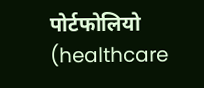पोर्टफोलियो (healthcare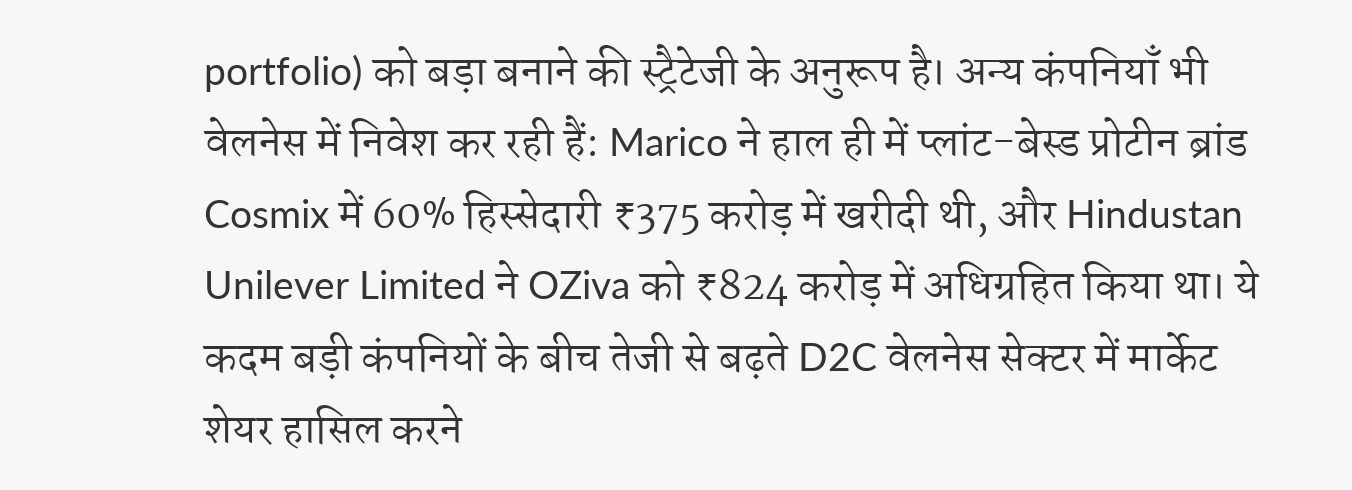portfolio) को बड़ा बनाने की स्ट्रैटेजी के अनुरूप है। अन्य कंपनियाँ भी वेलनेस में निवेश कर रही हैं: Marico ने हाल ही में प्लांट-बेस्ड प्रोटीन ब्रांड Cosmix में 60% हिस्सेदारी ₹375 करोड़ में खरीदी थी, और Hindustan Unilever Limited ने OZiva को ₹824 करोड़ में अधिग्रहित किया था। ये कदम बड़ी कंपनियों के बीच तेजी से बढ़ते D2C वेलनेस सेक्टर में मार्केट शेयर हासिल करने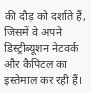की दौड़ को दर्शाते हैं, जिसमें वे अपने डिस्ट्रीब्यूशन नेटवर्क और कैपिटल का इस्तेमाल कर रही हैं।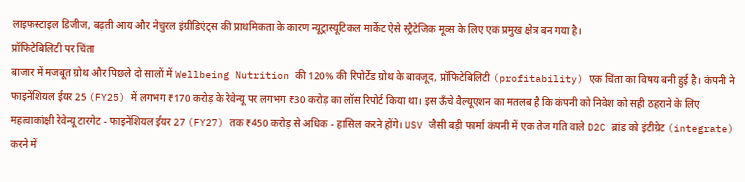लाइफस्टाइल डिजीज, बढ़ती आय और नेचुरल इंग्रीडिएंट्स की प्राथमिकता के कारण न्यूट्रास्यूटिकल मार्केट ऐसे स्ट्रैटेजिक मूव्स के लिए एक प्रमुख क्षेत्र बन गया है।
प्रॉफिटेबिलिटी पर चिंता
बाजार में मजबूत ग्रोथ और पिछले दो सालों में Wellbeing Nutrition की 120% की रिपोर्टेड ग्रोथ के बावजूद, प्रॉफिटेबिलिटी (profitability) एक चिंता का विषय बनी हुई है। कंपनी ने फाइनेंशियल ईयर 25 (FY25) में लगभग ₹170 करोड़ के रेवेन्यू पर लगभग ₹30 करोड़ का लॉस रिपोर्ट किया था। इस ऊँचे वैल्यूएशन का मतलब है कि कंपनी को निवेश को सही ठहराने के लिए महत्वाकांक्षी रेवेन्यू टारगेट - फाइनेंशियल ईयर 27 (FY27) तक ₹450 करोड़ से अधिक - हासिल करने होंगे। USV जैसी बड़ी फार्मा कंपनी में एक तेज गति वाले D2C ब्रांड को इंटीग्रेट (integrate) करने में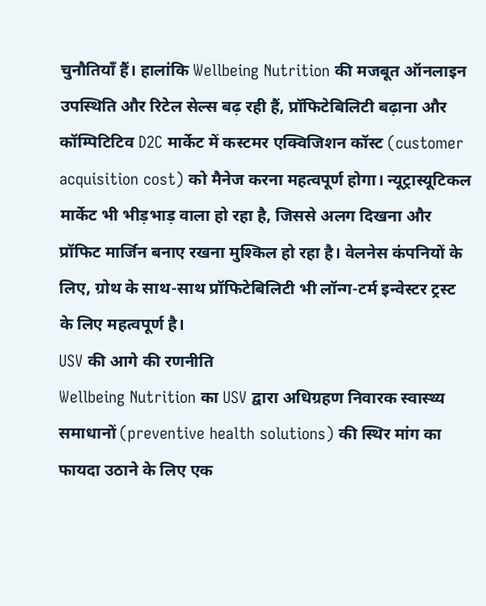चुनौतियाँ हैं। हालांकि Wellbeing Nutrition की मजबूत ऑनलाइन उपस्थिति और रिटेल सेल्स बढ़ रही हैं, प्रॉफिटेबिलिटी बढ़ाना और कॉम्पिटिटिव D2C मार्केट में कस्टमर एक्विजिशन कॉस्ट (customer acquisition cost) को मैनेज करना महत्वपूर्ण होगा। न्यूट्रास्यूटिकल मार्केट भी भीड़भाड़ वाला हो रहा है, जिससे अलग दिखना और प्रॉफिट मार्जिन बनाए रखना मुश्किल हो रहा है। वेलनेस कंपनियों के लिए, ग्रोथ के साथ-साथ प्रॉफिटेबिलिटी भी लॉन्ग-टर्म इन्वेस्टर ट्रस्ट के लिए महत्वपूर्ण है।
USV की आगे की रणनीति
Wellbeing Nutrition का USV द्वारा अधिग्रहण निवारक स्वास्थ्य समाधानों (preventive health solutions) की स्थिर मांग का फायदा उठाने के लिए एक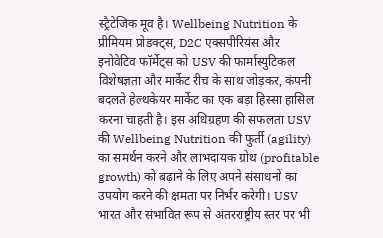स्ट्रैटेजिक मूव है। Wellbeing Nutrition के प्रीमियम प्रोडक्ट्स, D2C एक्सपीरियंस और इनोवेटिव फॉर्मेट्स को USV की फार्मास्युटिकल विशेषज्ञता और मार्केट रीच के साथ जोड़कर, कंपनी बदलते हेल्थकेयर मार्केट का एक बड़ा हिस्सा हासिल करना चाहती है। इस अधिग्रहण की सफलता USV की Wellbeing Nutrition की फुर्ती (agility) का समर्थन करने और लाभदायक ग्रोथ (profitable growth) को बढ़ाने के लिए अपने संसाधनों का उपयोग करने की क्षमता पर निर्भर करेगी। USV भारत और संभावित रूप से अंतरराष्ट्रीय स्तर पर भी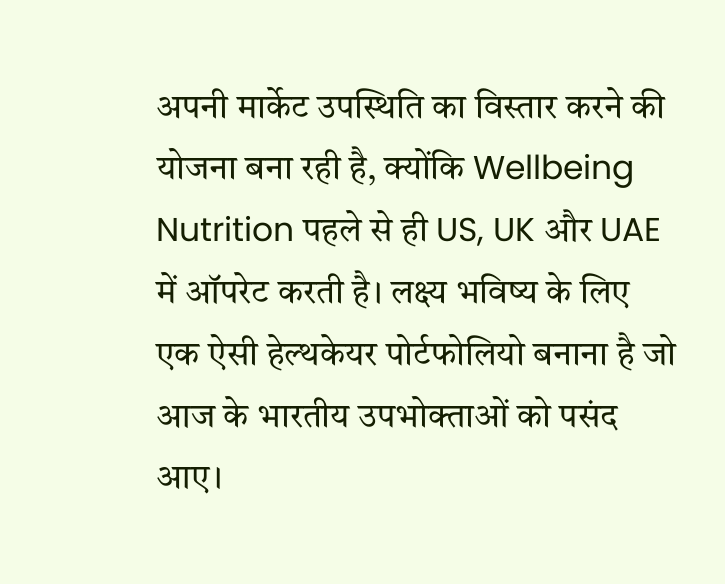अपनी मार्केट उपस्थिति का विस्तार करने की योजना बना रही है, क्योंकि Wellbeing Nutrition पहले से ही US, UK और UAE में ऑपरेट करती है। लक्ष्य भविष्य के लिए एक ऐसी हेल्थकेयर पोर्टफोलियो बनाना है जो आज के भारतीय उपभोक्ताओं को पसंद आए।